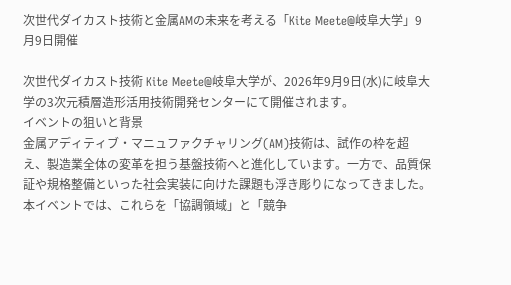次世代ダイカスト技術と金属AMの未来を考える「Kite Meete@岐阜大学」9月9日開催

次世代ダイカスト技術 Kite Meete@岐阜大学が、2026年9月9日(水)に岐阜大学の3次元積層造形活用技術開発センターにて開催されます。
イベントの狙いと背景
金属アディティブ・マニュファクチャリング(AM)技術は、試作の枠を超え、製造業全体の変革を担う基盤技術へと進化しています。一方で、品質保証や規格整備といった社会実装に向けた課題も浮き彫りになってきました。本イベントでは、これらを「協調領域」と「競争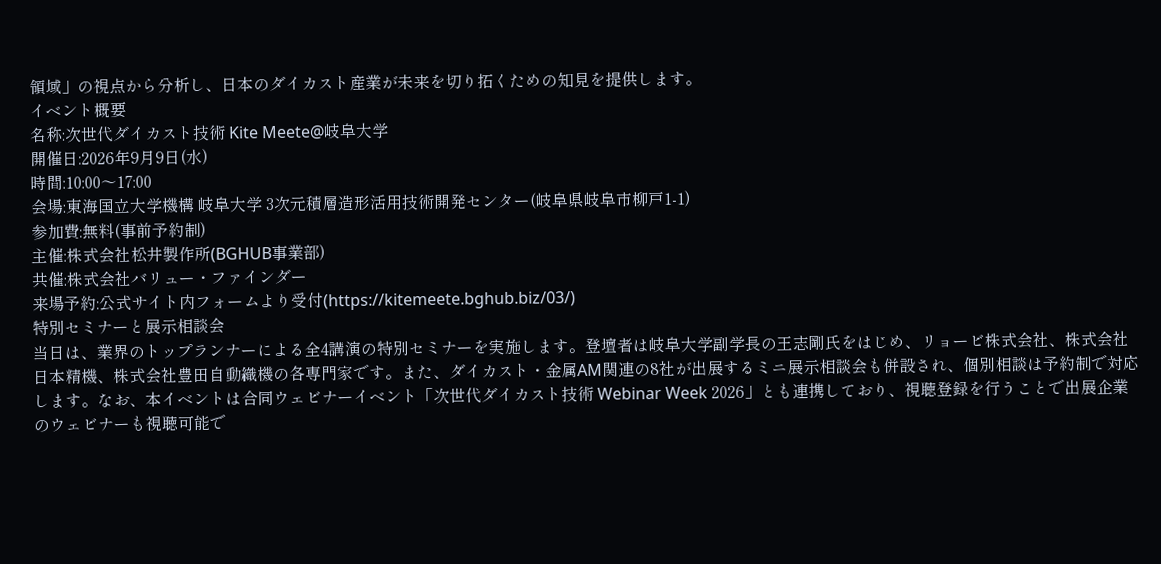領域」の視点から分析し、日本のダイカスト産業が未来を切り拓くための知見を提供します。
イベント概要
名称:次世代ダイカスト技術 Kite Meete@岐阜大学
開催日:2026年9月9日(水)
時間:10:00〜17:00
会場:東海国立大学機構 岐阜大学 3次元積層造形活用技術開発センター(岐阜県岐阜市柳戸1-1)
参加費:無料(事前予約制)
主催:株式会社松井製作所(BGHUB事業部)
共催:株式会社バリュー・ファインダー
来場予約:公式サイト内フォームより受付(https://kitemeete.bghub.biz/03/)
特別セミナーと展示相談会
当日は、業界のトップランナーによる全4講演の特別セミナーを実施します。登壇者は岐阜大学副学長の王志剛氏をはじめ、リョービ株式会社、株式会社日本精機、株式会社豊田自動織機の各専門家です。また、ダイカスト・金属AM関連の8社が出展するミニ展示相談会も併設され、個別相談は予約制で対応します。なお、本イベントは合同ウェビナーイベント「次世代ダイカスト技術 Webinar Week 2026」とも連携しており、視聴登録を行うことで出展企業のウェビナーも視聴可能で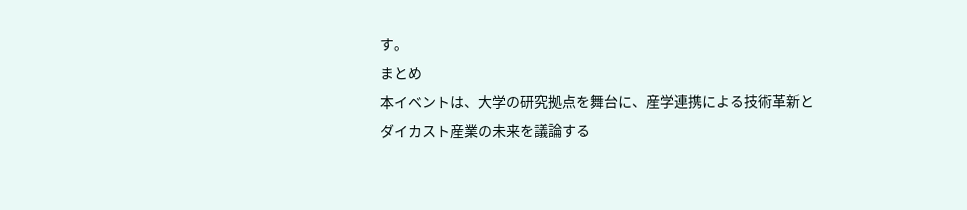す。
まとめ
本イベントは、大学の研究拠点を舞台に、産学連携による技術革新とダイカスト産業の未来を議論する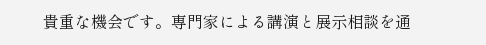貴重な機会です。専門家による講演と展示相談を通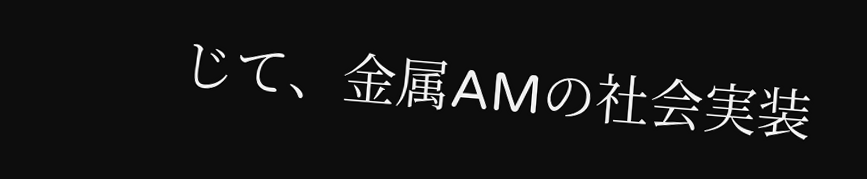じて、金属AMの社会実装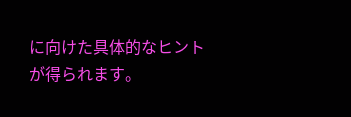に向けた具体的なヒントが得られます。